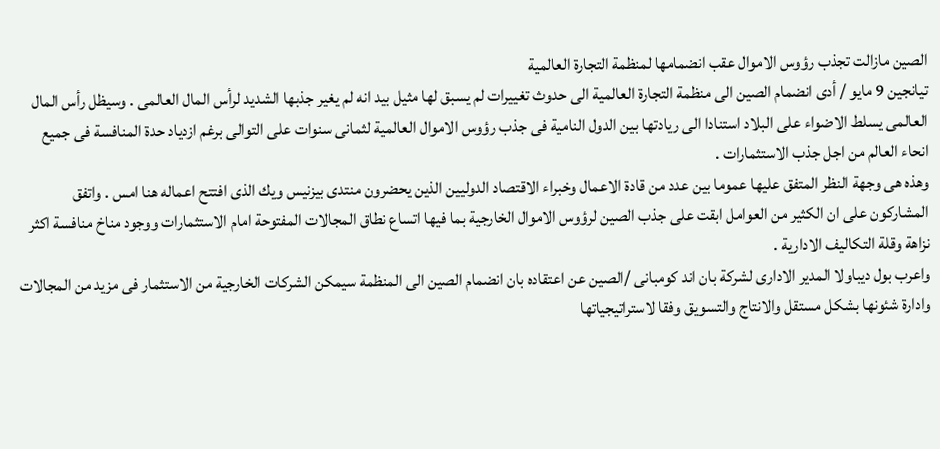الصين مازالت تجذب رؤوس الاموال عقب انضمامها لمنظمة التجارة العالمية
تيانجين 9 مايو / أدى انضمام الصين الى منظمة التجارة العالمية الى حدوث تغييرات لم يسبق لها مثيل بيد انه لم يغير جذبها الشديد لرأس المال العالمى . وسيظل رأس المال العالمى يسلط الاضواء على البلاد استنادا الى ريادتها بين الدول النامية فى جذب رؤوس الاموال العالمية لثمانى سنوات على التوالى برغم ازدياد حدة المنافسة فى جميع انحاء العالم من اجل جذب الاستثمارات .
وهذه هى وجهة النظر المتفق عليها عموما بين عدد من قادة الاعمال وخبراء الاقتصاد الدوليين الذين يحضرون منتدى بيزنيس ويك الذى افتتح اعماله هنا امس . واتفق المشاركون على ان الكثير من العوامل ابقت على جذب الصين لرؤوس الاموال الخارجية بما فيها اتساع نطاق المجالات المفتوحة امام الاستثمارات ووجود مناخ منافسة اكثر نزاهة وقلة التكاليف الادارية .
واعرب بول ديباولا المدير الادارى لشركة بان اند كومبانى /الصين عن اعتقاده بان انضمام الصين الى المنظمة سيمكن الشركات الخارجية من الاستثمار فى مزيد من المجالات وادارة شئونها بشكل مستقل والانتاج والتسويق وفقا لاستراتيجياتها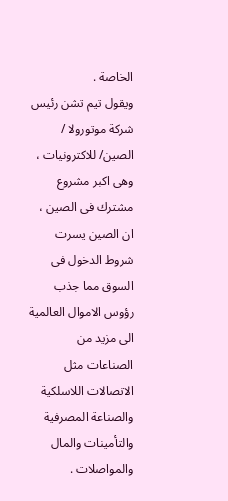الخاصة .
ويقول تيم تشن رئيس شركة موتورولا / الصين/ للاكترونيات ، وهى اكبر مشروع مشترك فى الصين ، ان الصين يسرت شروط الدخول فى السوق مما جذب رؤوس الاموال العالمية الى مزيد من الصناعات مثل الاتصالات اللاسلكية والصناعة المصرفية والتأمينات والمال والمواصلات .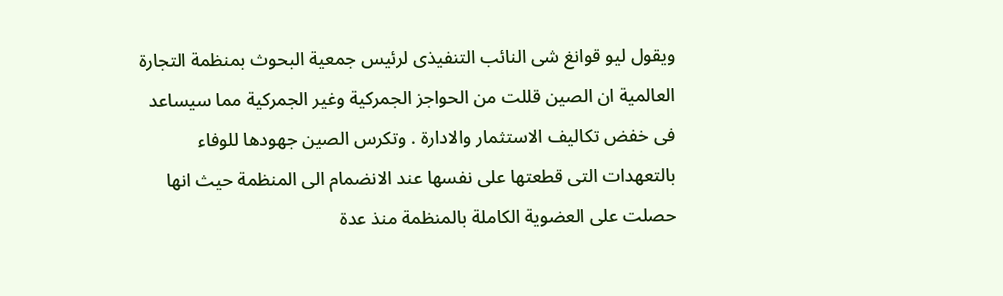ويقول ليو قوانغ شى النائب التنفيذى لرئيس جمعية البحوث بمنظمة التجارة العالمية ان الصين قللت من الحواجز الجمركية وغير الجمركية مما سيساعد فى خفض تكاليف الاستثمار والادارة . وتكرس الصين جهودها للوفاء بالتعهدات التى قطعتها على نفسها عند الانضمام الى المنظمة حيث انها حصلت على العضوية الكاملة بالمنظمة منذ عدة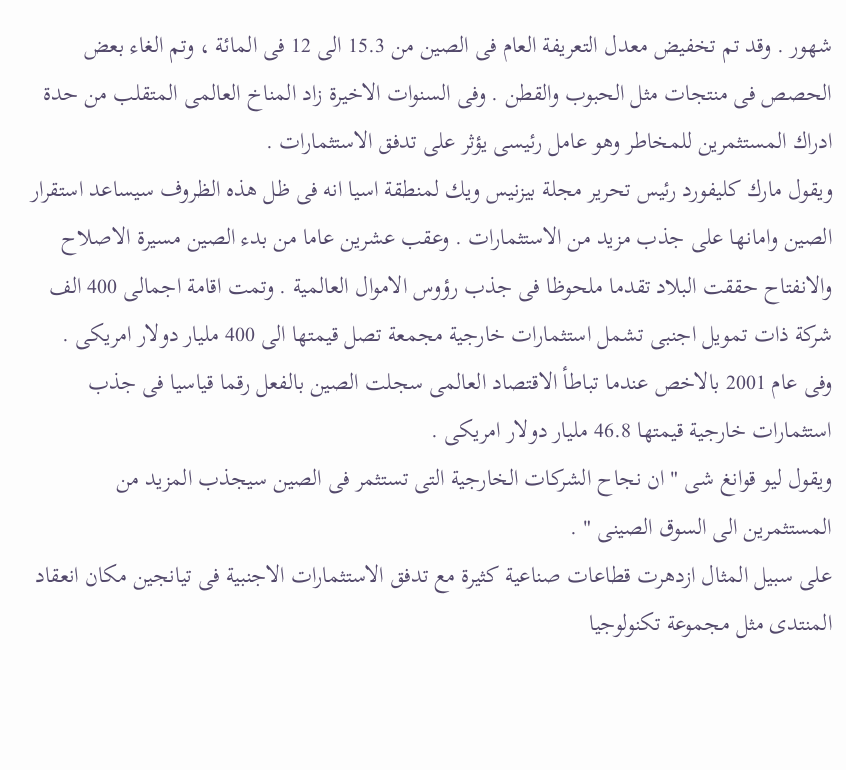شهور . وقد تم تخفيض معدل التعريفة العام فى الصين من 15.3 الى 12 فى المائة ، وتم الغاء بعض الحصص فى منتجات مثل الحبوب والقطن . وفى السنوات الاخيرة زاد المناخ العالمى المتقلب من حدة ادراك المستثمرين للمخاطر وهو عامل رئيسى يؤثر على تدفق الاستثمارات .
ويقول مارك كليفورد رئيس تحرير مجلة بيزنيس ويك لمنطقة اسيا انه فى ظل هذه الظروف سيساعد استقرار الصين وامانها على جذب مزيد من الاستثمارات . وعقب عشرين عاما من بدء الصين مسيرة الاصلاح والانفتاح حققت البلاد تقدما ملحوظا فى جذب رؤوس الاموال العالمية . وتمت اقامة اجمالى 400 الف شركة ذات تمويل اجنبى تشمل استثمارات خارجية مجمعة تصل قيمتها الى 400 مليار دولار امريكى . وفى عام 2001 بالاخص عندما تباطأ الاقتصاد العالمى سجلت الصين بالفعل رقما قياسيا فى جذب استثمارات خارجية قيمتها 46.8 مليار دولار امريكى .
ويقول ليو قوانغ شى " ان نجاح الشركات الخارجية التى تستثمر فى الصين سيجذب المزيد من المستثمرين الى السوق الصينى " .
على سبيل المثال ازدهرت قطاعات صناعية كثيرة مع تدفق الاستثمارات الاجنبية فى تيانجين مكان انعقاد المنتدى مثل مجموعة تكنولوجيا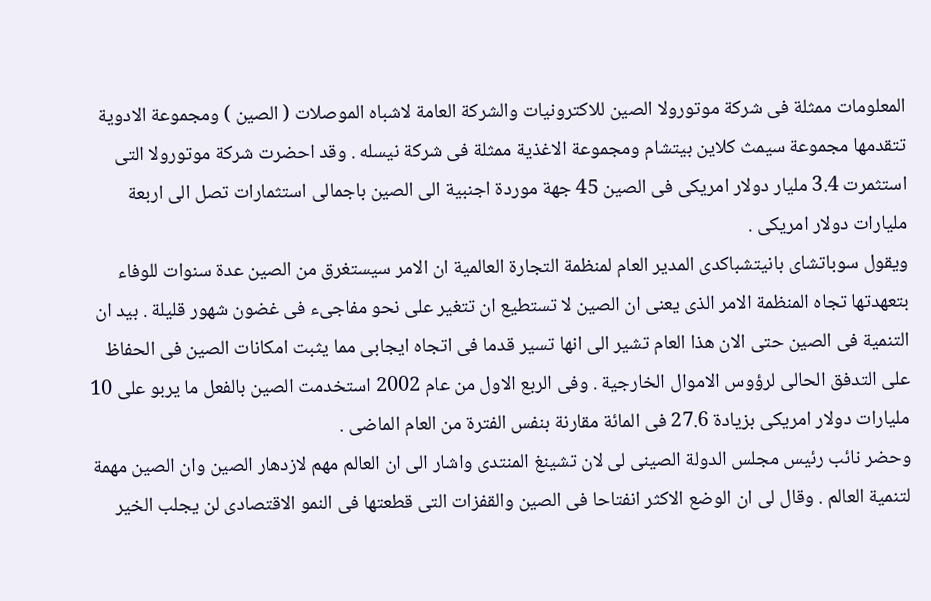المعلومات ممثلة فى شركة موتورولا الصين للاكترونيات والشركة العامة لاشباه الموصلات ( الصين ) ومجموعة الادوية تتقدمها مجموعة سيمث كلاين بيتشام ومجموعة الاغذية ممثلة فى شركة نيسله . وقد احضرت شركة موتورولا التى استثمرت 3.4 مليار دولار امريكى فى الصين 45 جهة موردة اجنبية الى الصين باجمالى استثمارات تصل الى اربعة مليارات دولار امريكى .
ويقول سوباتشاى بانيتشباكدى المدير العام لمنظمة التجارة العالمية ان الامر سيستغرق من الصين عدة سنوات للوفاء بتعهدتها تجاه المنظمة الامر الذى يعنى ان الصين لا تستطيع ان تتغير على نحو مفاجىء فى غضون شهور قليلة . بيد ان التنمية فى الصين حتى الان هذا العام تشير الى انها تسير قدما فى اتجاه ايجابى مما يثبت امكانات الصين فى الحفاظ على التدفق الحالى لرؤوس الاموال الخارجية . وفى الربع الاول من عام 2002 استخدمت الصين بالفعل ما يربو على 10 مليارات دولار امريكى بزيادة 27.6 فى المائة مقارنة بنفس الفترة من العام الماضى .
وحضر نائب رئيس مجلس الدولة الصينى لى لان تشينغ المنتدى واشار الى ان العالم مهم لازدهار الصين وان الصين مهمة لتنمية العالم . وقال لى ان الوضع الاكثر انفتاحا فى الصين والقفزات التى قطعتها فى النمو الاقتصادى لن يجلب الخير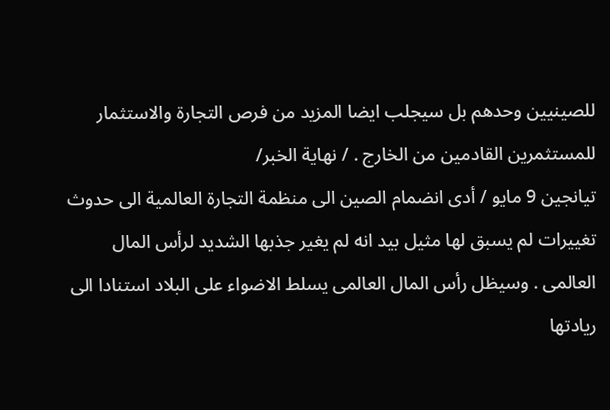للصينيين وحدهم بل سيجلب ايضا المزيد من فرص التجارة والاستثمار للمستثمرين القادمين من الخارج . / نهاية الخبر/
تيانجين 9 مايو / أدى انضمام الصين الى منظمة التجارة العالمية الى حدوث تغييرات لم يسبق لها مثيل بيد انه لم يغير جذبها الشديد لرأس المال العالمى . وسيظل رأس المال العالمى يسلط الاضواء على البلاد استنادا الى ريادتها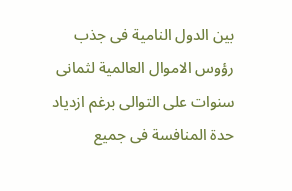بين الدول النامية فى جذب رؤوس الاموال العالمية لثمانى سنوات على التوالى برغم ازدياد حدة المنافسة فى جميع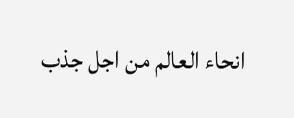انحاء العالم من اجل جذب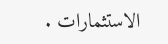الاستثمارات .